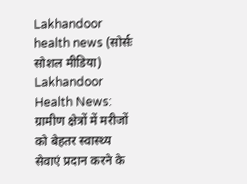Lakhandoor health news (सोर्सः सोशल मीडिया)
Lakhandoor Health News: ग्रामीण क्षेत्रों में मरीजों को बेहतर स्वास्थ्य सेवाएं प्रदान करने के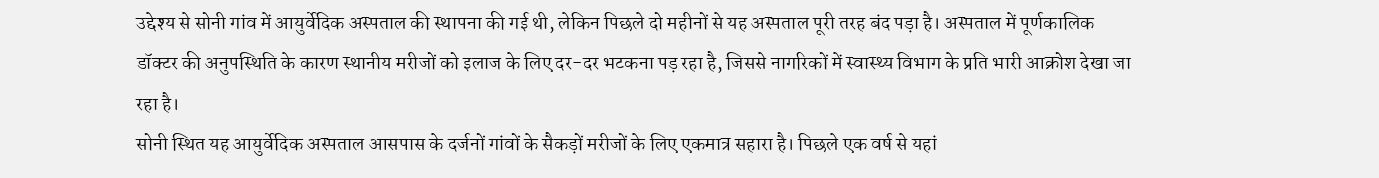उद्देश्य से सोनी गांव में आयुर्वेदिक अस्पताल की स्थापना की गई थी, लेकिन पिछले दो महीनों से यह अस्पताल पूरी तरह बंद पड़ा है। अस्पताल में पूर्णकालिक डॉक्टर की अनुपस्थिति के कारण स्थानीय मरीजों को इलाज के लिए दर-दर भटकना पड़ रहा है, जिससे नागरिकों में स्वास्थ्य विभाग के प्रति भारी आक्रोश देखा जा रहा है।
सोनी स्थित यह आयुर्वेदिक अस्पताल आसपास के दर्जनों गांवों के सैकड़ों मरीजों के लिए एकमात्र सहारा है। पिछले एक वर्ष से यहां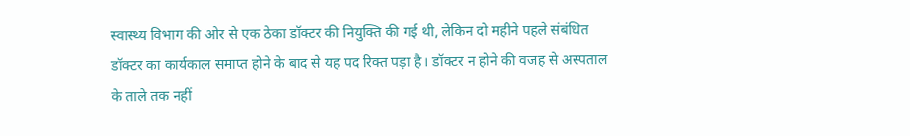स्वास्थ्य विभाग की ओर से एक ठेका डॉक्टर की नियुक्ति की गई थी, लेकिन दो महीने पहले संबंधित डॉक्टर का कार्यकाल समाप्त होने के बाद से यह पद रिक्त पड़ा है। डॉक्टर न होने की वजह से अस्पताल के ताले तक नहीं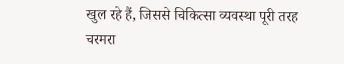खुल रहे हैं, जिससे चिकित्सा व्यवस्था पूरी तरह चरमरा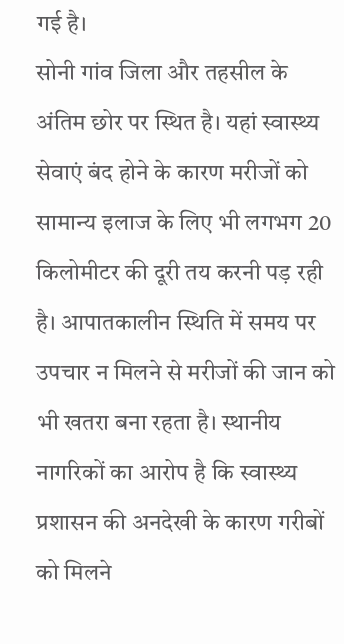गई है।
सोनी गांव जिला और तहसील के अंतिम छोर पर स्थित है। यहां स्वास्थ्य सेवाएं बंद होने के कारण मरीजों को सामान्य इलाज के लिए भी लगभग 20 किलोमीटर की दूरी तय करनी पड़ रही है। आपातकालीन स्थिति में समय पर उपचार न मिलने से मरीजों की जान को भी खतरा बना रहता है। स्थानीय नागरिकों का आरोप है कि स्वास्थ्य प्रशासन की अनदेखी के कारण गरीबों को मिलने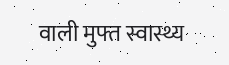वाली मुफ्त स्वास्थ्य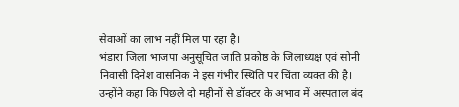सेवाओं का लाभ नहीं मिल पा रहा है।
भंडारा जिला भाजपा अनुसूचित जाति प्रकोष्ठ के जिलाध्यक्ष एवं सोनी निवासी दिनेश वासनिक ने इस गंभीर स्थिति पर चिंता व्यक्त की है। उन्होंने कहा कि पिछले दो महीनों से डॉक्टर के अभाव में अस्पताल बंद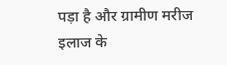पड़ा है और ग्रामीण मरीज इलाज के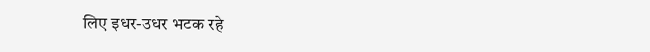लिए इधर-उधर भटक रहे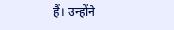हैं। उन्होंने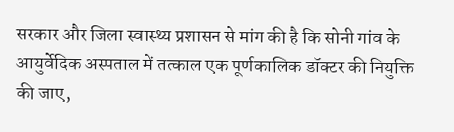सरकार और जिला स्वास्थ्य प्रशासन से मांग की है कि सोनी गांव के आयुर्वेदिक अस्पताल में तत्काल एक पूर्णकालिक डॉक्टर की नियुक्ति की जाए,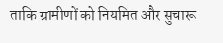ताकि ग्रामीणों को नियमित और सुचारू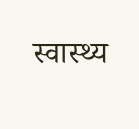स्वास्थ्य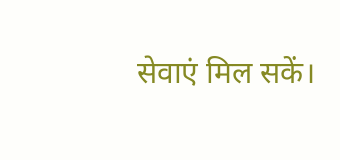सेवाएं मिल सकें।